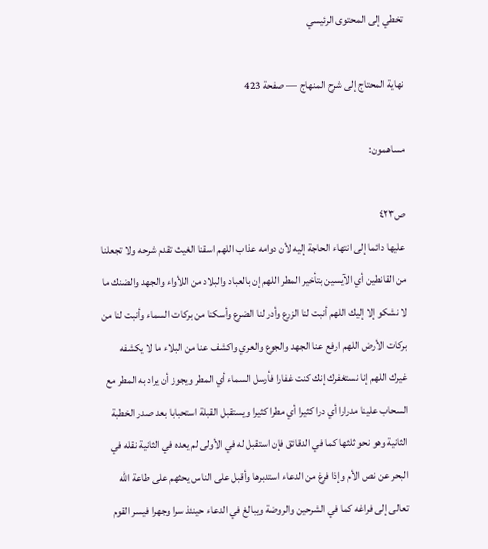تخطي إلى المحتوى الرئيسي

نهاية المحتاج إلى شرح المنهاج — صفحة 423

مساهمون:

ص٤٢٣
عليها دائما إلى انتهاء الحاجة إليه لأن دوامه عذاب اللهم اسقنا الغيث تقدم شرحه ولا تجعلنا من القانطين أي الآيسين بتأخير المطر اللهم إن بالعباد والبلاد من اللأواء والجهد والضنك ما لا نشكو إلا إليك اللهم أنبت لنا الزرع وأدر لنا الضرع وأسكنا من بركات السماء وأنبت لنا من بركات الأرض اللهم ارفع عنا الجهد والجوع والعري واكشف عنا من البلاء ما لا يكشفه غيرك اللهم إنا نستغفرك إنك كنت غفارا فأرسل السماء أي المطر ويجوز أن يراد به المطر مع السحاب علينا مدرارا أي درا كثيرا أي مطرا كثيرا ويستقبل القبلة استحبابا بعد صدر الخطبة الثانية وهو نحو ثلثها كما في الدقائق فإن استقبل له في الأولى لم يعده في الثانية نقله في البحر عن نص الأم وإذا فرغ من الدعاء استدبرها وأقبل على الناس يحثهم على طاعة الله تعالى إلى فراغه كما في الشرحين والروضة ويبالغ في الدعاء حينئذ سرا وجهرا فيسر القوم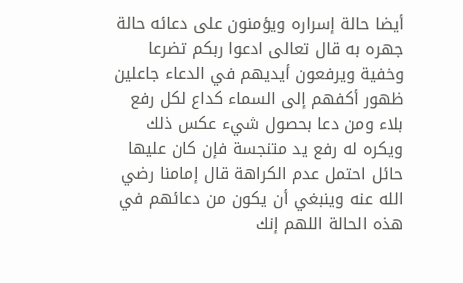أيضا حالة إسراره ويؤمنون على دعائه حالة جهره به قال تعالى ادعوا ربكم تضرعا وخفية ويرفعون أيديهم في الدعاء جاعلين ظهور أكفهم إلى السماء كداع لكل رفع بلاء ومن دعا بحصول شيء عكس ذلك ويكره له رفع يد متنجسة فإن كان عليها حائل احتمل عدم الكراهة قال إمامنا رضي الله عنه وينبغي أن يكون من دعائهم في هذه الحالة اللهم إنك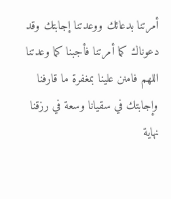أمرتنا بدعائك ووعدتنا إجابتك وقد دعوناك كما أمرتنا فأجبنا كما وعدتنا اللهم فامنن علينا بمغفرة ما قارفنا وإجابتك في سقيانا وسعة في رزقنا
نهاية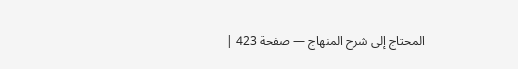المحتاج إلى شرح المنهاج — صفحة 423 |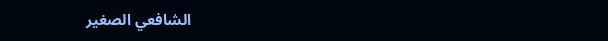الشافعي الصغير